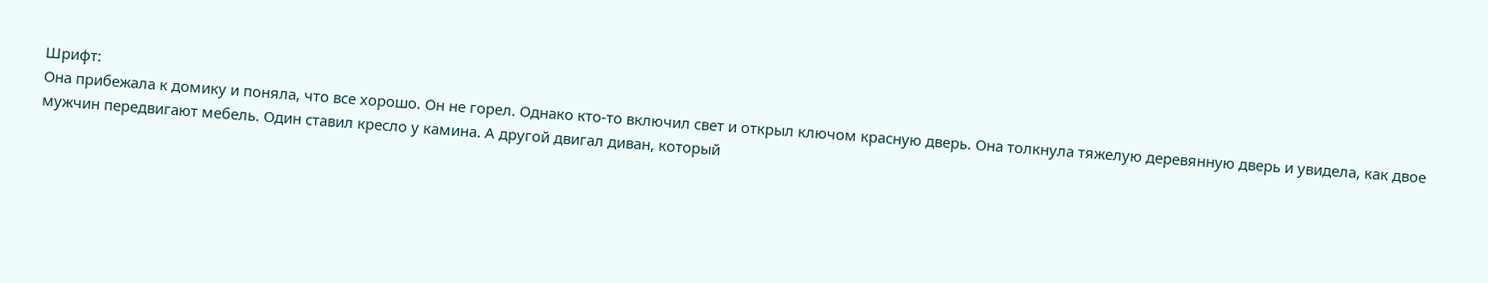Шрифт:
Она прибежала к домику и поняла, что все хорошо. Он не горел. Однако кто-то включил свет и открыл ключом красную дверь. Она толкнула тяжелую деревянную дверь и увидела, как двое мужчин передвигают мебель. Один ставил кресло у камина. А другой двигал диван, который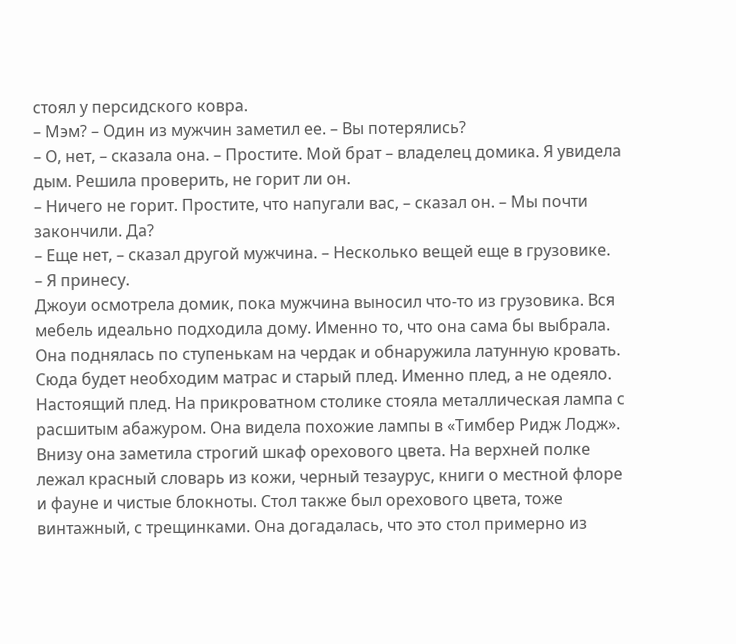стоял у персидского ковра.
– Мэм? – Один из мужчин заметил ее. – Вы потерялись?
– О, нет, – сказала она. – Простите. Мой брат – владелец домика. Я увидела дым. Решила проверить, не горит ли он.
– Ничего не горит. Простите, что напугали вас, – сказал он. – Мы почти закончили. Да?
– Еще нет, – сказал другой мужчина. – Несколько вещей еще в грузовике.
– Я принесу.
Джоуи осмотрела домик, пока мужчина выносил что-то из грузовика. Вся мебель идеально подходила дому. Именно то, что она сама бы выбрала. Она поднялась по ступенькам на чердак и обнаружила латунную кровать. Сюда будет необходим матрас и старый плед. Именно плед, а не одеяло. Настоящий плед. На прикроватном столике стояла металлическая лампа с расшитым абажуром. Она видела похожие лампы в «Тимбер Ридж Лодж». Внизу она заметила строгий шкаф орехового цвета. На верхней полке лежал красный словарь из кожи, черный тезаурус, книги о местной флоре и фауне и чистые блокноты. Стол также был орехового цвета, тоже винтажный, с трещинками. Она догадалась, что это стол примерно из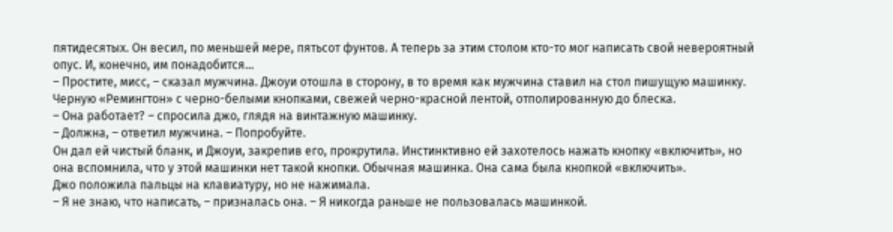пятидесятых. Он весил, по меньшей мере, пятьсот фунтов. А теперь за этим столом кто-то мог написать свой невероятный опус. И, конечно, им понадобится…
– Простите, мисс, – сказал мужчина. Джоуи отошла в сторону, в то время как мужчина ставил на стол пишущую машинку. Черную «Ремингтон» с черно-белыми кнопками, свежей черно-красной лентой, отполированную до блеска.
– Она работает? – спросила джо, глядя на винтажную машинку.
– Должна, – ответил мужчина. – Попробуйте.
Он дал ей чистый бланк, и Джоуи, закрепив его, прокрутила. Инстинктивно ей захотелось нажать кнопку «включить», но она вспомнила, что у этой машинки нет такой кнопки. Обычная машинка. Она сама была кнопкой «включить».
Джо положила пальцы на клавиатуру, но не нажимала.
– Я не знаю, что написать, – призналась она. – Я никогда раньше не пользовалась машинкой.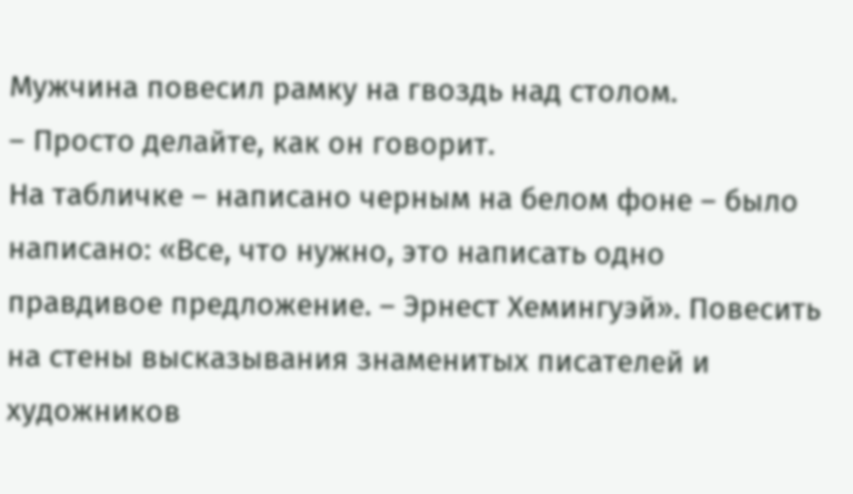Мужчина повесил рамку на гвоздь над столом.
– Просто делайте, как он говорит.
На табличке – написано черным на белом фоне – было написано: «Все, что нужно, это написать одно правдивое предложение. – Эрнест Хемингуэй». Повесить на стены высказывания знаменитых писателей и художников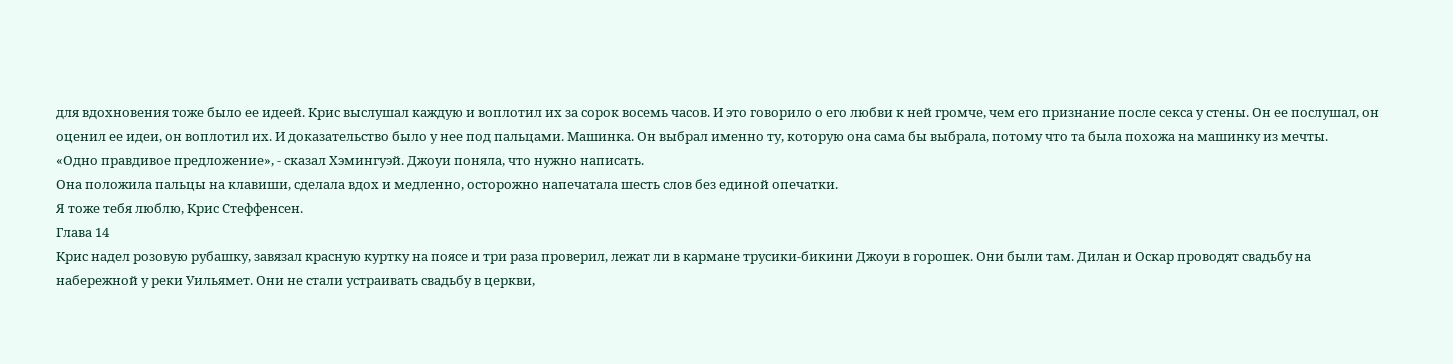для вдохновения тоже было ее идеей. Крис выслушал каждую и воплотил их за сорок восемь часов. И это говорило о его любви к ней громче, чем его признание после секса у стены. Он ее послушал, он оценил ее идеи, он воплотил их. И доказательство было у нее под пальцами. Машинка. Он выбрал именно ту, которую она сама бы выбрала, потому что та была похожа на машинку из мечты.
«Одно правдивое предложение», - сказал Хэмингуэй. Джоуи поняла, что нужно написать.
Она положила пальцы на клавиши, сделала вдох и медленно, осторожно напечатала шесть слов без единой опечатки.
Я тоже тебя люблю, Крис Стеффенсен.
Глава 14
Крис надел розовую рубашку, завязал красную куртку на поясе и три раза проверил, лежат ли в кармане трусики-бикини Джоуи в горошек. Они были там. Дилан и Оскар проводят свадьбу на набережной у реки Уильямет. Они не стали устраивать свадьбу в церкви,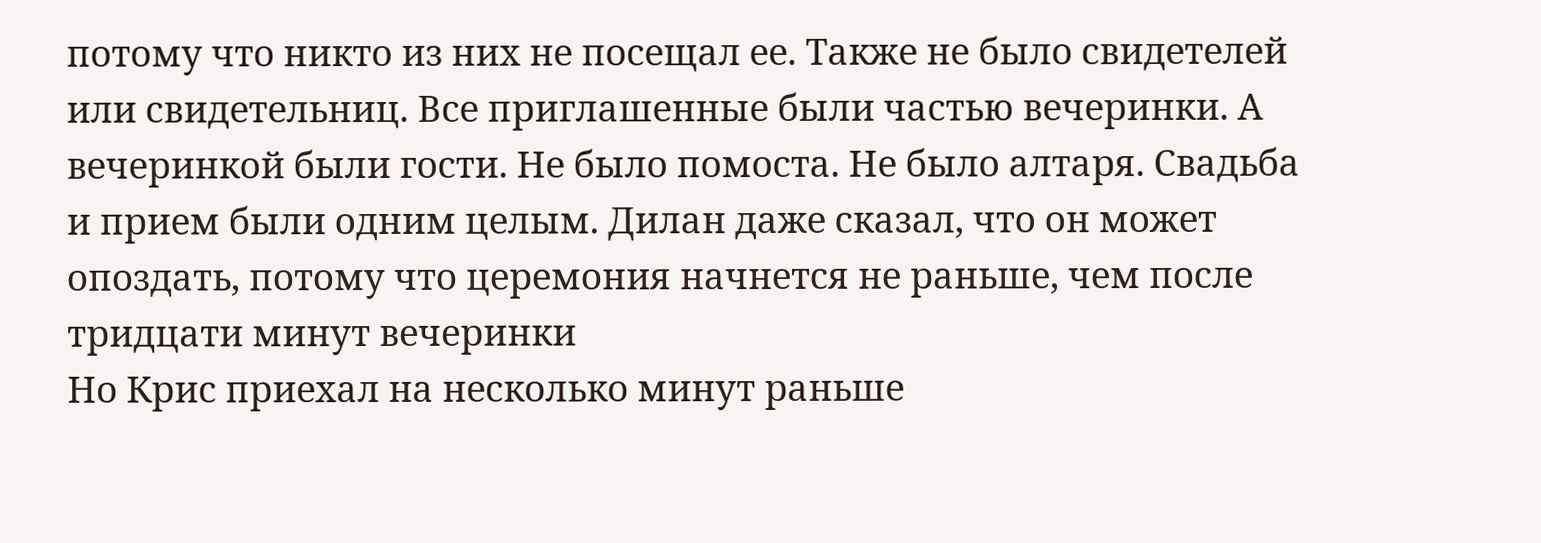потому что никто из них не посещал ее. Также не было свидетелей или свидетельниц. Все приглашенные были частью вечеринки. А вечеринкой были гости. Не было помоста. Не было алтаря. Свадьба и прием были одним целым. Дилан даже сказал, что он может опоздать, потому что церемония начнется не раньше, чем после тридцати минут вечеринки
Но Крис приехал на несколько минут раньше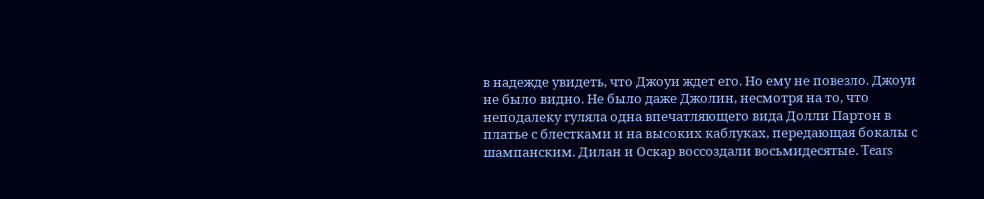в надежде увидеть, что Джоуи ждет его. Но ему не повезло. Джоуи не было видно. Не было даже Джолин, несмотря на то, что неподалеку гуляла одна впечатляющего вида Долли Партон в платье с блестками и на высоких каблуках, передающая бокалы с шампанским. Дилан и Оскар воссоздали восьмидесятые. Tears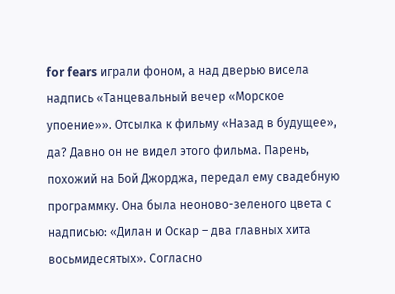for fears играли фоном, а над дверью висела надпись «Танцевальный вечер «Морское упоение»». Отсылка к фильму «Назад в будущее», да? Давно он не видел этого фильма. Парень, похожий на Бой Джорджа, передал ему свадебную программку. Она была неоново-зеленого цвета с надписью: «Дилан и Оскар – два главных хита восьмидесятых». Согласно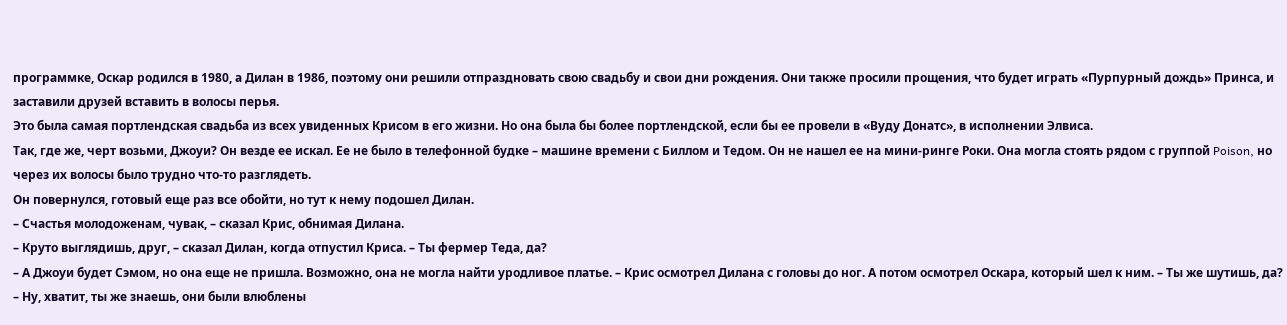программке, Оскар родился в 1980, а Дилан в 1986, поэтому они решили отпраздновать свою свадьбу и свои дни рождения. Они также просили прощения, что будет играть «Пурпурный дождь» Принса, и заставили друзей вставить в волосы перья.
Это была самая портлендская свадьба из всех увиденных Крисом в его жизни. Но она была бы более портлендской, если бы ее провели в «Вуду Донатс», в исполнении Элвиса.
Так, где же, черт возьми, Джоуи? Он везде ее искал. Ее не было в телефонной будке – машине времени с Биллом и Тедом. Он не нашел ее на мини-ринге Роки. Она могла стоять рядом с группой Poison, но через их волосы было трудно что-то разглядеть.
Он повернулся, готовый еще раз все обойти, но тут к нему подошел Дилан.
– Счастья молодоженам, чувак, – сказал Крис, обнимая Дилана.
– Круто выглядишь, друг, – сказал Дилан, когда отпустил Криса. – Ты фермер Теда, да?
– А Джоуи будет Сэмом, но она еще не пришла. Возможно, она не могла найти уродливое платье. – Крис осмотрел Дилана с головы до ног. А потом осмотрел Оскара, который шел к ним. – Ты же шутишь, да?
– Ну, хватит, ты же знаешь, они были влюблены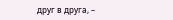друг в друга, –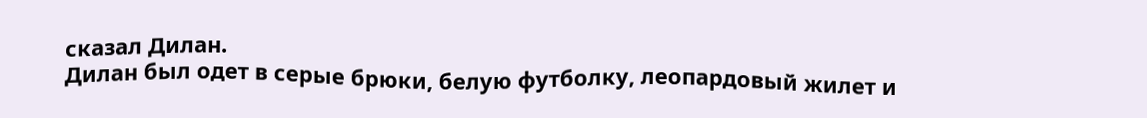сказал Дилан.
Дилан был одет в серые брюки, белую футболку, леопардовый жилет и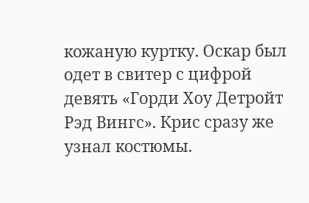кожаную куртку. Оскар был одет в свитер с цифрой девять «Горди Хоу Детройт Рэд Вингс». Крис сразу же узнал костюмы.